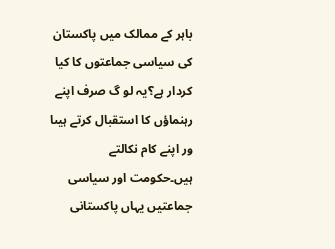باہر کے ممالک میں پاکستان کی سیاسی جماعتوں کا کیا کردار ہے؟یہ لو گ صرف اپنے رہنماؤں کا استقبال کرتے ہیںا ور اپنے کام نکالتے ہیں۔حکومت اور سیاسی جماعتیں یہاں پاکستانی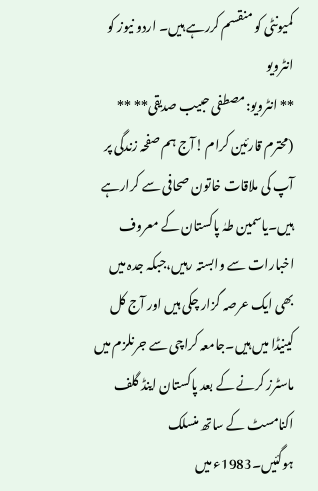کمیونٹی کو منقسم کررہے ہیں۔ اردو نیوز کو انٹرویو
** انٹرویو:مصطفی حبیب صدیقی** **
(محترم قارئین کرام !آج ہم صفحہ زندگی پر آپ کی ملاقات خاتون صحافی سے کرارہے ہیں۔یاسمین طہٰ پاکستان کے معروف اخبارات سے وابستہ رہیں،جبکہ جدہ میں بھی ایک عرصہ گزار چکی ہیں اور آج کل کینیڈا میں ہیں۔جامعہ کراچی سے جرنلزم میں ماسٹرز کرنے کے بعد پاکستان اینڈ گلف اکنامسٹ کے ساتھ منسلک ہوگئیں۔1983ء میں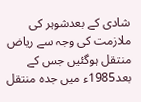شادی کے بعدشوہر کی ملازمت کی وجہ سے ریاض منتقل ہوگئیں جس کے بعد1985ء میں جدہ منتقل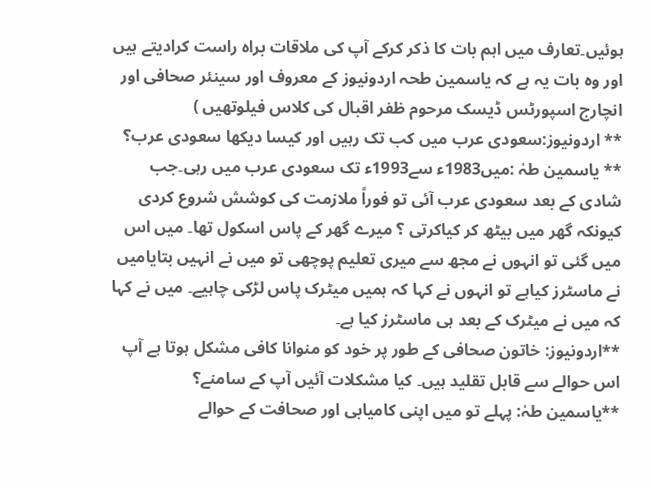ہوئیں۔تعارف میں اہم بات کا ذکر کرکے آپ کی ملاقات براہ راست کرادیتے ہیں اور وہ بات یہ ہے کہ یاسمین طحہ اردونیوز کے معروف اور سینئر صحافی اور انچارج اسپورٹس ڈیسک مرحوم ظفر اقبال کی کلاس فیلوتھیں )
** اردونیوز:سعودی عرب میں کب تک رہیں اور کیسا دیکھا سعودی عرب؟
** یاسمین طہٰ :میں1983ء سے1993ء تک سعودی عرب میں رہی۔جب
شادی کے بعد سعودی عرب آئی تو فوراً ملازمت کی کوشش شروع کردی کیونکہ گھر میں بیٹھ کر کیاکرتی ؟ میرے گھر کے پاس اسکول تھا۔ میں اس میں گئی تو انہوں نے مجھ سے میری تعلیم پوچھی تو میں نے انہیں بتایامیں نے ماسٹرز کیاہے تو انہوں نے کہا کہ ہمیں میٹرک پاس لڑکی چاہیے۔ میں نے کہا کہ میں نے میٹرک کے بعد ہی ماسٹرز کیا ہے۔
**اردونیوز: خاتون صحافی کے طور پر خود کو منوانا کافی مشکل ہوتا ہے آپ اس حوالے سے قابل تقلید ہیں۔ کیا مشکلات آئیں آپ کے سامنے؟
**یاسمین طہٰ: پہلے تو میں اپنی کامیابی اور صحافت کے حوالے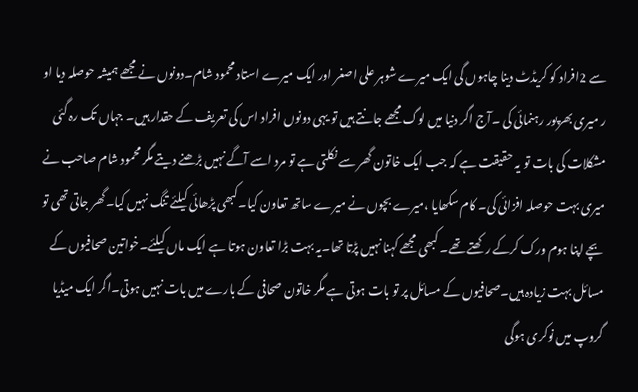سے 2افراد کو کریڈٹ دینا چاہوں گی ایک میرے شوہر علی اصغر اور ایک میرے استاد محمود شام۔دونوں نے مجھے ہمیشہ حوصلہ دیا او ر میری بھرپور رہنمائی کی ۔آج اگر دنیا میں لوگ مجھے جانتے ہیں تو یہی دونوں افراد اس کی تعریف کے حقدار ہیں۔ جہاں تک رہ گئی مشکلات کی بات تو یہ حقیقت ہے کہ جب ایک خاتون گھر سے نکلتی ہے تو مرد اسے آگے نہیں بڑھنے دیتے مگر محمود شام صاحب نے میری بہت حوصلہ افزائی کی۔ کام سکھایا ،میرے بچوں نے میرے ساتھ تعاون کیا۔کبھی پڑھائی کیلئے تنگ نہیں کیا۔گھر جاتی تھی تو بچے اپنا ہوم ورک کرکے رکھتے تھے۔ کبھی مجھے کہنا نہیں پڑتا تھا۔یہ بہت بڑا تعاون ہوتا ہے ایک ماں کیلئے۔خواتین صحافیوں کے مسائل بہت زیادہ ہیں۔صحافیوں کے مسائل پر تو بات ہوتی ہے مگر خاتون صحافی کے بارے میں بات نہیں ہوتی۔اگر ایک میڈیا گروپ میں نوکری ہوگی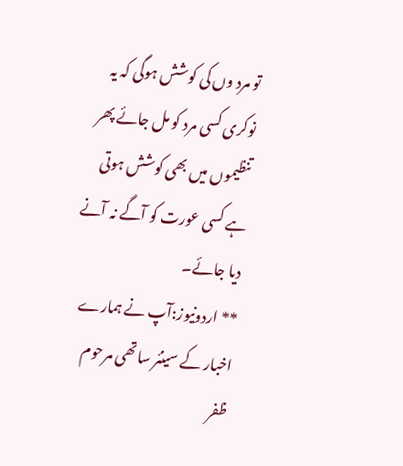تو مرد وں کی کوشش ہوگی کہ یہ نوکری کسی مرد کو مل جائے پھر تنظیموں میں بھی کوشش ہوتی ہے کسی عورت کو آگے نہ آنے دیا جائے۔
** اردونیوز:آپ نے ہمارے اخبار کے سینئر ساتھی مرحوم ظفر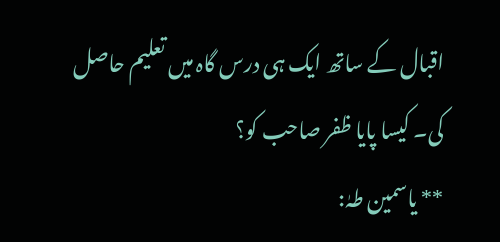اقبال کے ساتھ ایک ہی درس گاہ میں تعلیم حاصل کی۔ کیسا پایا ظفر صاحب کو؟
** یاسمین طہٰ: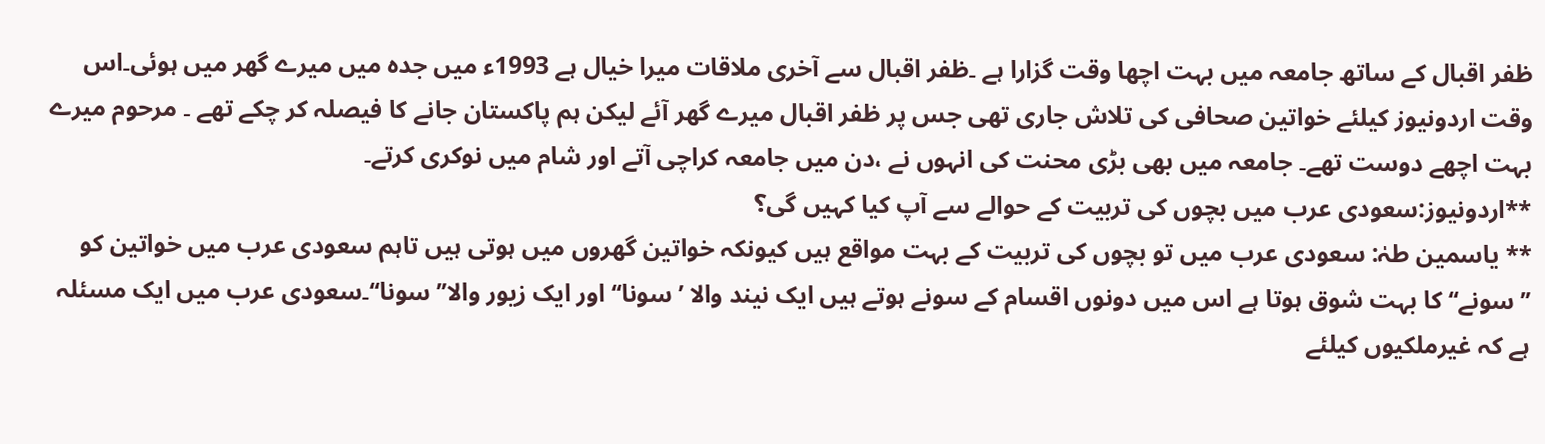ظفر اقبال کے ساتھ جامعہ میں بہت اچھا وقت گزارا ہے ۔ظفر اقبال سے آخری ملاقات میرا خیال ہے 1993ء میں جدہ میں میرے گھر میں ہوئی۔اس وقت اردونیوز کیلئے خواتین صحافی کی تلاش جاری تھی جس پر ظفر اقبال میرے گھر آئے لیکن ہم پاکستان جانے کا فیصلہ کر چکے تھے ۔ مرحوم میرے بہت اچھے دوست تھے۔ جامعہ میں بھی بڑی محنت کی انہوں نے ،دن میں جامعہ کراچی آتے اور شام میں نوکری کرتے۔
**اردونیوز:سعودی عرب میں بچوں کی تربیت کے حوالے سے آپ کیا کہیں گی؟
** یاسمین طہٰ: سعودی عرب میں تو بچوں کی تربیت کے بہت مواقع ہیں کیونکہ خواتین گھروں میں ہوتی ہیں تاہم سعودی عرب میں خواتین کو ’’سونے‘‘ کا بہت شوق ہوتا ہے اس میں دونوں اقسام کے سونے ہوتے ہیں ایک نیند والا ’سونا‘‘ اور ایک زیور والا’’سونا‘‘۔سعودی عرب میں ایک مسئلہ ہے کہ غیرملکیوں کیلئے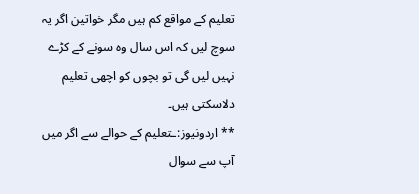تعلیم کے مواقع کم ہیں مگر خواتین اگر یہ سوچ لیں کہ اس سال وہ سونے کے کڑے نہیں لیں گی تو بچوں کو اچھی تعلیم دلاسکتی ہیں۔
** اردونیوز:ـتعلیم کے حوالے سے اگر میں آپ سے سوال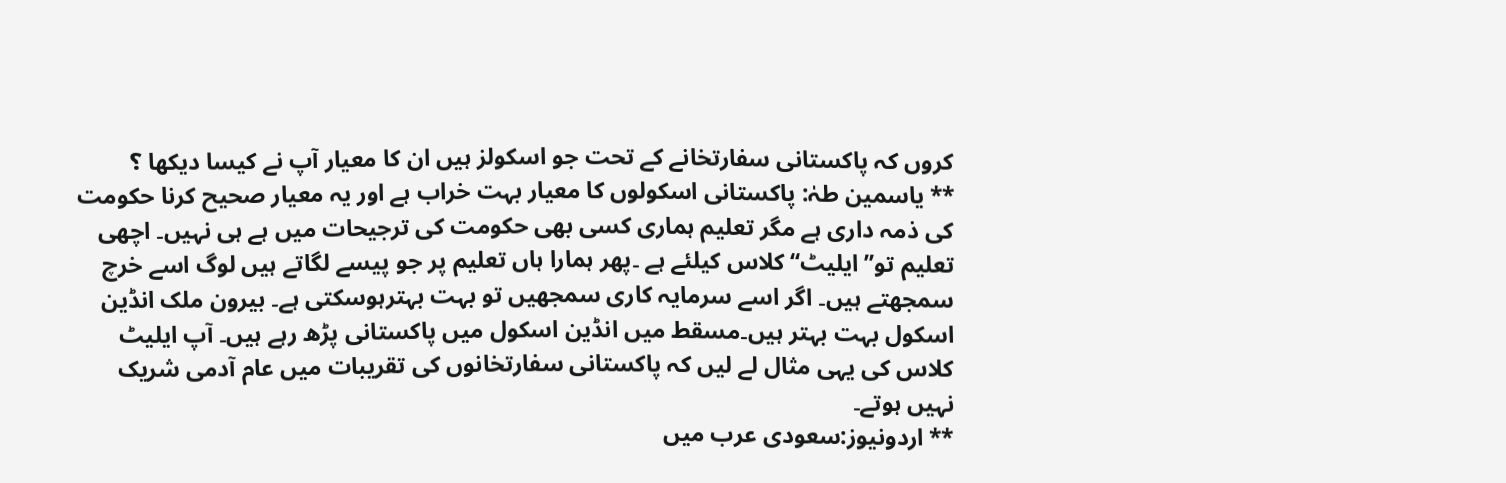کروں کہ پاکستانی سفارتخانے کے تحت جو اسکولز ہیں ان کا معیار آپ نے کیسا دیکھا ؟
** یاسمین طہٰ: پاکستانی اسکولوں کا معیار بہت خراب ہے اور یہ معیار صحیح کرنا حکومت کی ذمہ داری ہے مگر تعلیم ہماری کسی بھی حکومت کی ترجیحات میں ہے ہی نہیں۔ اچھی تعلیم تو’’ ایلیٹ‘‘ کلاس کیلئے ہے ۔پھر ہمارا ہاں تعلیم پر جو پیسے لگاتے ہیں لوگ اسے خرچ سمجھتے ہیں۔ اگر اسے سرمایہ کاری سمجھیں تو بہت بہترہوسکتی ہے۔ بیرون ملک انڈین اسکول بہت بہتر ہیں۔مسقط میں انڈین اسکول میں پاکستانی پڑھ رہے ہیں۔ آپ ایلیٹ کلاس کی یہی مثال لے لیں کہ پاکستانی سفارتخانوں کی تقریبات میں عام آدمی شریک نہیں ہوتے۔
** اردونیوز:سعودی عرب میں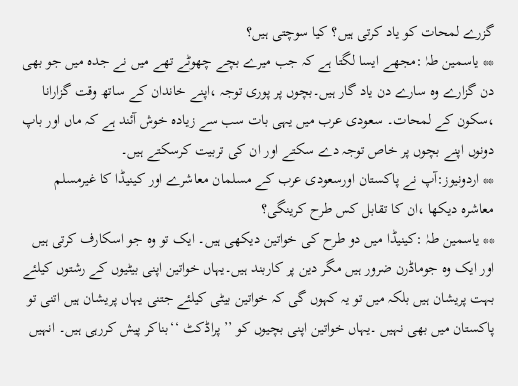گزرے لمحات کو یاد کرتی ہیں؟ کیا سوچتی ہیں؟
** یاسمین طہٰ :مجھے ایسا لگتا ہے کہ جب میرے بچے چھوٹے تھے میں نے جدہ میں جو بھی دن گزارے وہ سارے دن یاد گار ہیں۔بچوں پر پوری توجہ ،اپنے خاندان کے ساتھ وقت گزارانا ،سکون کے لمحات۔ سعودی عرب میں یہی بات سب سے زیادہ خوش آئند ہے کہ ماں اور باپ دونوں اپنے بچوں پر خاص توجہ دے سکتے اور ان کی تربیت کرسکتے ہیں۔
** اردونیوز:آپ نے پاکستان اورسعودی عرب کے مسلمان معاشرے اور کینیڈا کا غیرمسلم معاشرہ دیکھا ،ان کا تقابل کس طرح کرینگی؟
** یاسمین طہٰ :کینیڈا میں دو طرح کی خواتین دیکھی ہیں۔ ایک تو وہ جو اسکارف کرتی ہیں اور ایک وہ جوماڈرن ضرور ہیں مگر دین پر کاربند ہیں۔یہاں خواتین اپنی بیٹیوں کے رشتوں کیلئے بہت پریشان ہیں بلکہ میں تو یہ کہوں گی کہ خواتین بیٹی کیلئے جتنی یہاں پریشان ہیں اتنی تو پاکستان میں بھی نہیں ۔یہاں خواتین اپنی بچیوں کو ’’پراڈکٹ ‘‘بناکر پیش کررہی ہیں۔ انہیں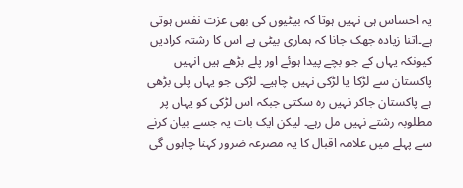یہ احساس ہی نہیں ہوتا کہ بیٹیوں کی بھی عزت نفس ہوتی ہے۔اتنا زیادہ جھک جانا کہ ہماری بیٹی ہے اس کا رشتہ کرادیں کیونکہ یہاں کے جو بچے پیدا ہوئے اور پلے بڑھے ہیں انہیں پاکستان سے لڑکا یا لڑکی نہیں چاہیے۔ لڑکی جو یہاں پلی بڑھی ہے پاکستان جاکر نہیں رہ سکتی جبکہ اس لڑکی کو یہاں پر مطلوبہ رشتے نہیں مل رہے۔ لیکن ایک بات یہ جسے بیان کرنے سے پہلے میں علامہ اقبال کا یہ مصرعہ ضرور کہنا چاہوں گی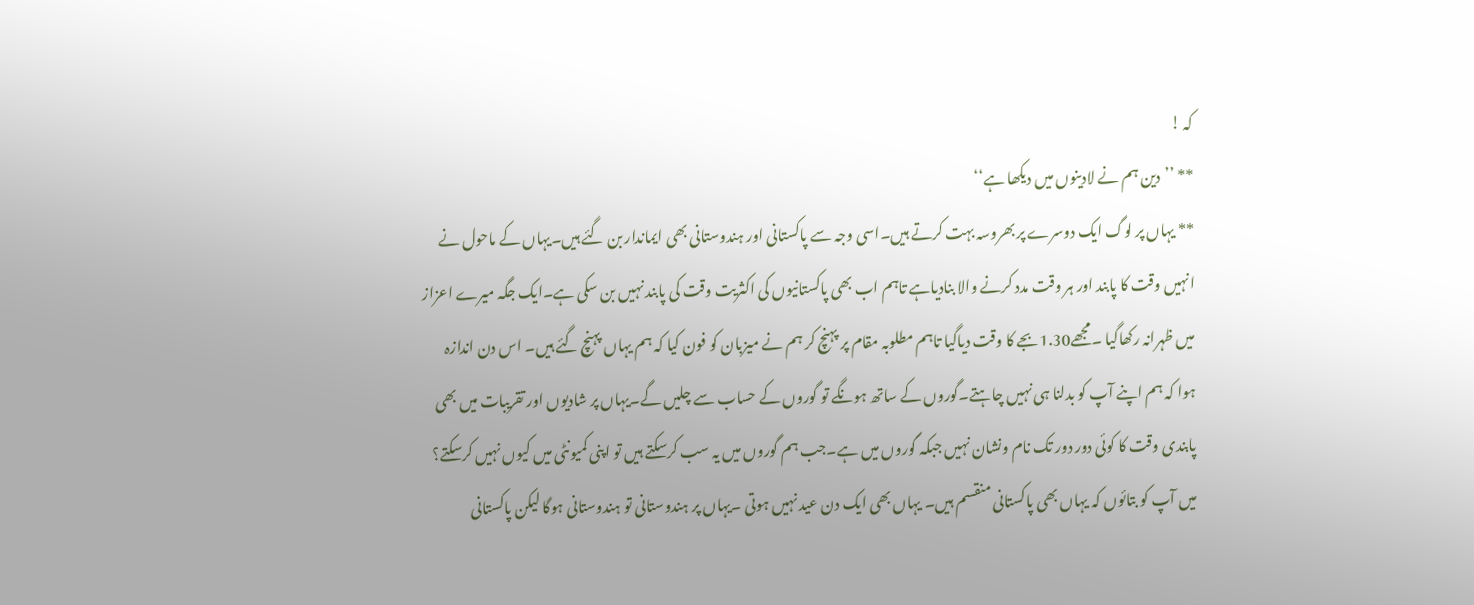کہ !
** ’’دین ہم نے لادینوں میں دیکھا ہے‘‘
** یہاں پر لوگ ایک دوسرے پر بھروسہ بہت کرتے ہیں۔اسی وجہ سے پاکستانی اور ہندوستانی بھی ایماندار بن گئے ہیں۔یہاں کے ماحول نے انہیں وقت کا پابند اور ہر وقت مدد کرنے والا بنادیاہے تاہم اب بھی پاکستانیوں کی اکثریت وقت کی پابند نہیں بن سکی ہے۔ایک جگہ میرے اعزاز میں ظہرانہ رکھاگیا ۔مجھے1.30بجے کا وقت دیاگیا تاہم مطلوبہ مقام پر پہنچ کر ہم نے میزبان کو فون کیا کہ ہم یہاں پہنچ گئے ہیں۔ اس دن اندازہ ہوا کہ ہم اپنے آپ کو بدلنا ہی نہیں چاہتے۔گوروں کے ساتھ ہونگے تو گوروں کے حساب سے چلیں گے۔یہاں پر شادیوں اور تقریبات میں بھی پابندی وقت کا کوئی دور دور تک نام ونشان نہیں جبکہ گوروں میں ہے۔جب ہم گوروں میں یہ سب کرسکتے ہیں تو اپنی کمیونٹی میں کیوں نہیں کرسکتے؟ میں آپ کو بتائوں کہ یہاں بھی پاکستانی منقسم ہیں۔ یہاں بھی ایک دن عید نہیں ہوتی ۔یہاں پر ہندوستانی تو ہندوستانی ہوگا لیکن پاکستانی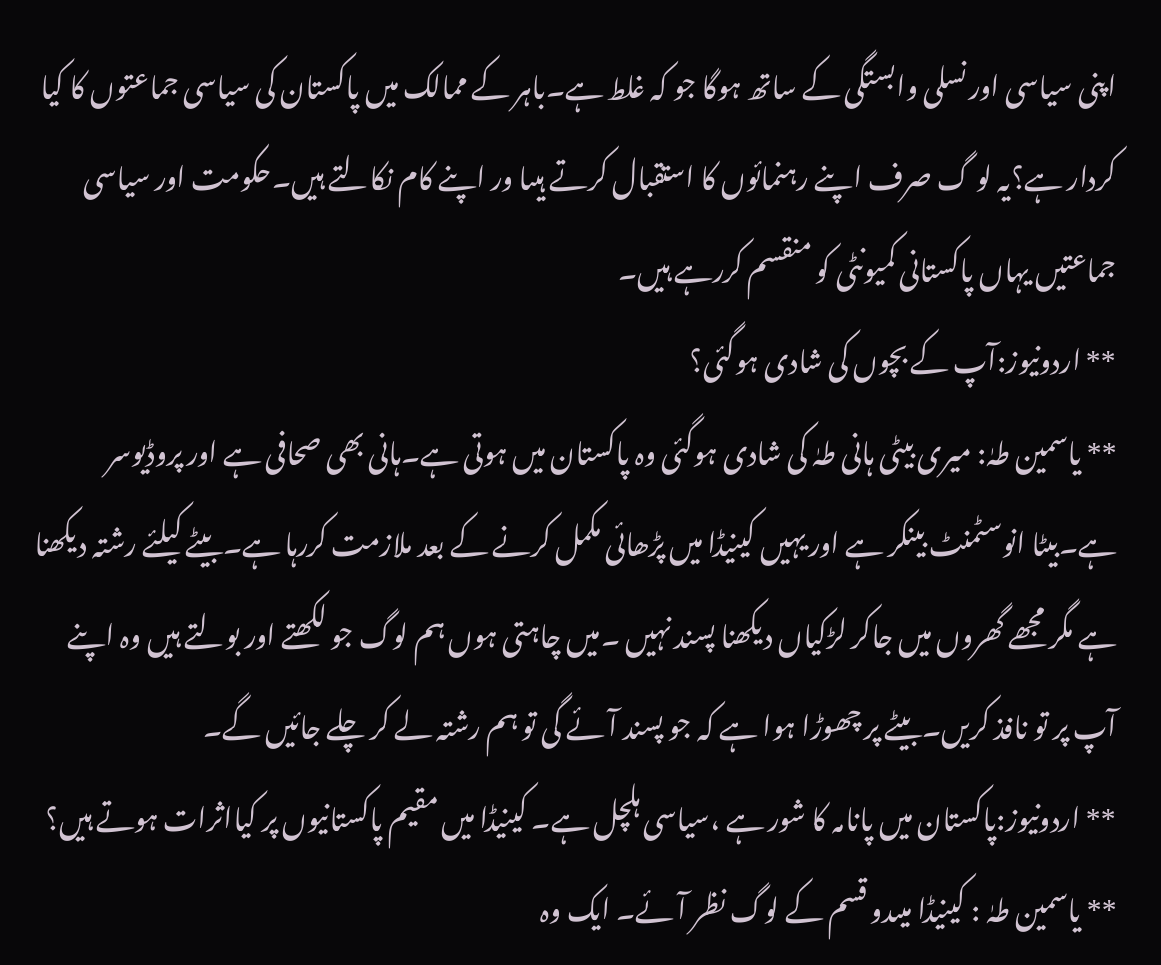اپنی سیاسی اور نسلی وابستگی کے ساتھ ہوگا جو کہ غلط ہے۔باہر کے ممالک میں پاکستان کی سیاسی جماعتوں کا کیا کردار ہے؟یہ لو گ صرف اپنے رہنمائوں کا استقبال کرتے ہیںا ور اپنے کام نکالتے ہیں۔حکومت اور سیاسی جماعتیں یہاں پاکستانی کمیونٹی کو منقسم کررہے ہیں۔
** اردونیوز:آپ کے بچوں کی شادی ہوگئی؟
** یاسمین طہٰ: میری بیٹی ہانی طہٰ کی شادی ہوگئی وہ پاکستان میں ہوتی ہے۔ہانی بھی صحافی ہے اور پروڈیوسر ہے۔بیٹا انوسٹمنٹ بینکر ہے اور یہیں کینیڈا میں پڑھائی مکمل کرنے کے بعد ملازمت کررہا ہے۔بیٹے کیلئے رشتہ دیکھنا ہے مگر مجھے گھروں میں جاکر لڑکیاں دیکھنا پسند نہیں ۔میں چاہتی ہوں ہم لوگ جو لکھتے اور بولتے ہیں وہ اپنے آپ پر تو نافذ کریں۔بیٹے پر چھوڑا ہوا ہے کہ جو پسند آئے گی تو ہم رشتہ لے کر چلے جائیں گے۔
** اردونیوز:پاکستان میں پانامہ کا شور ہے ،سیاسی ہلچل ہے۔ کینیڈا میں مقیم پاکستانیوں پر کیااثرات ہوتے ہیں؟
** یاسمین طہٰ : کینیڈا میںدو قسم کے لوگ نظر آئے۔ ایک وہ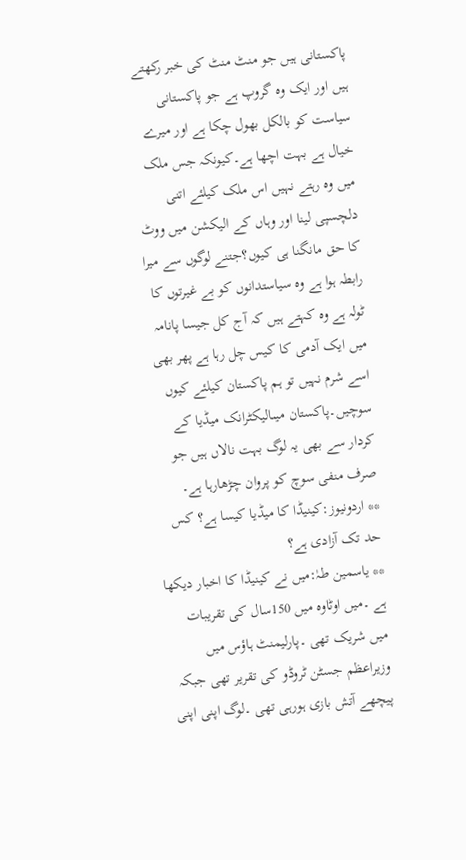پاکستانی ہیں جو منٹ منٹ کی خبر رکھتے ہیں اور ایک وہ گروپ ہے جو پاکستانی سیاست کو بالکل بھول چکا ہے اور میرے خیال ہے بہت اچھا ہے۔کیونکہ جس ملک میں وہ رہتے نہیں اس ملک کیلئے اتنی دلچسپی لینا اور وہاں کے الیکشن میں ووٹ کا حق مانگنا ہی کیوں؟جتنے لوگوں سے میرا رابطہ ہوا ہے وہ سیاستدانوں کو بے غیرتوں کا ٹولہ ہے وہ کہتے ہیں کہ آج کل جیسا پانامہ میں ایک آدمی کا کیس چل رہا ہے پھر بھی اسے شرم نہیں تو ہم پاکستان کیلئے کیوں سوچیں۔پاکستان میںالیکٹرانک میڈیا کے کردار سے بھی یہ لوگ بہت نالاں ہیں جو صرف منفی سوچ کو پروان چڑھارہا ہے۔
** اردونیوز:کینیڈا کا میڈیا کیسا ہے؟ کس حد تک آزادی ہے؟
** یاسمین طہٰ:میں نے کینیڈا کا اخبار دیکھا ہے ۔میں اوٹاوہ میں 150سال کی تقریبات میں شریک تھی ۔پارلیمنٹ ہاؤس میں وزیراعظم جسٹن ٹروڈو کی تقریر تھی جبکہ پیچھے آتش بازی ہورہی تھی ۔لوگ اپنی اپنی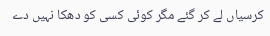کرسیاں لے کر گئے مگر کوئی کسی کو دھکا نہیں دے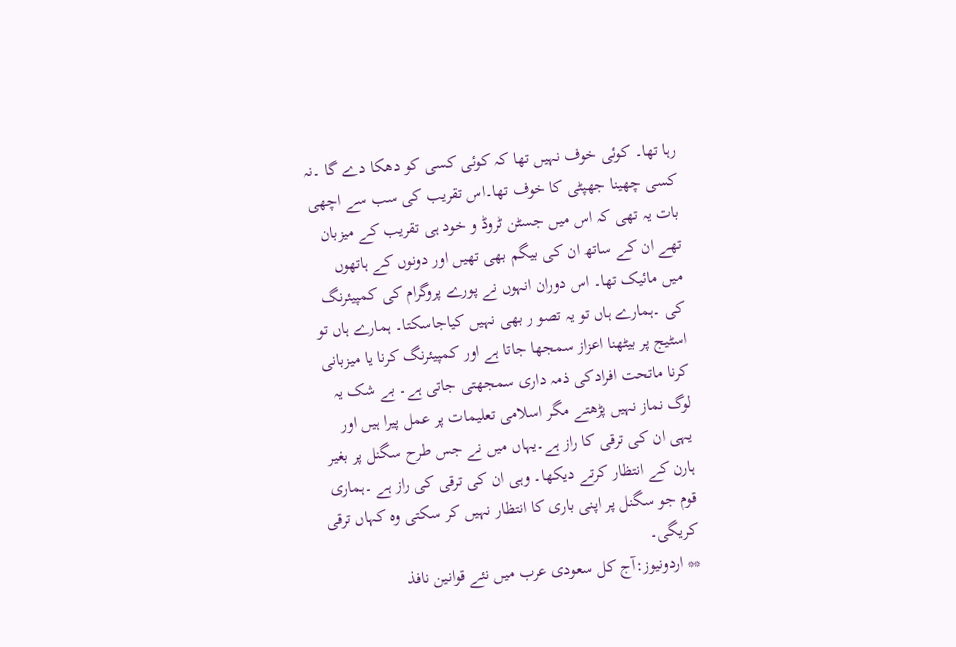رہا تھا۔ کوئی خوف نہیں تھا کہ کوئی کسی کو دھکا دے گا ۔نہ کسی چھینا جھپٹی کا خوف تھا۔اس تقریب کی سب سے اچھی بات یہ تھی کہ اس میں جسٹن ٹروڈ و خود ہی تقریب کے میزبان تھے ان کے ساتھ ان کی بیگم بھی تھیں اور دونوں کے ہاتھوں میں مائیک تھا۔ اس دوران انہوں نے پورے پروگرام کی کمپیئرنگ کی ۔ہمارے ہاں تو یہ تصو ر بھی نہیں کیاجاسکتا۔ ہمارے ہاں تو اسٹیج پر بیٹھنا اعزاز سمجھا جاتا ہے اور کمپیئرنگ کرنا یا میزبانی کرنا ماتحت افرادکی ذمہ داری سمجھتی جاتی ہے۔ بے شک یہ لوگ نماز نہیں پڑھتے مگر اسلامی تعلیمات پر عمل پیرا ہیں اور یہی ان کی ترقی کا راز ہے۔یہاں میں نے جس طرح سگنل پر بغیر ہارن کے انتظار کرتے دیکھا۔ وہی ان کی ترقی کی راز ہے ۔ہماری قوم جو سگنل پر اپنی باری کا انتظار نہیں کر سکتی وہ کہاں ترقی کریگی۔
** اردونیوز:آج کل سعودی عرب میں نئے قوانین نافذ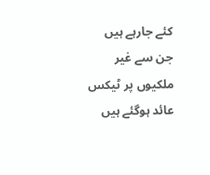کئے جارہے ہیں جن سے غیر ملکیوں پر ٹیکس عائد ہوگئے ہیں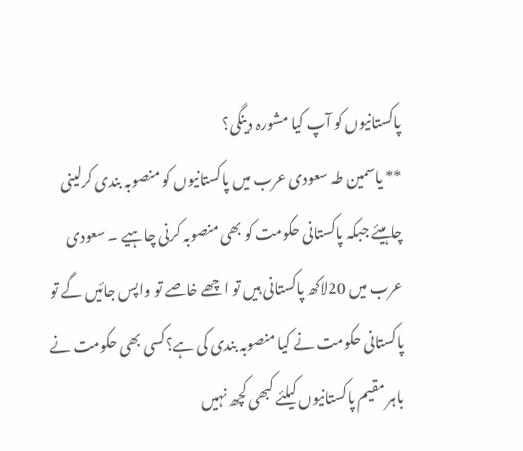پاکستانیوں کو آپ کیا مشورہ دینگی؟
** یاسمین طہ سعودی عرب میں پاکستانیوں کو منصوبہ بندی کرلینی چاہیئے جبکہ پاکستانی حکومت کو بھی منصوبہ کرنی چاہیے ۔ سعودی عرب میں 20لاکھ پاکستانی ہیں تو اچھے خاصے تو واپس جائیں گے تو پاکستانی حکومت نے کیا منصوبہ بندی کی ہے؟کسی بھی حکومت نے باہر مقیم پاکستانیوں کیلئے کبھی کچھ نہیں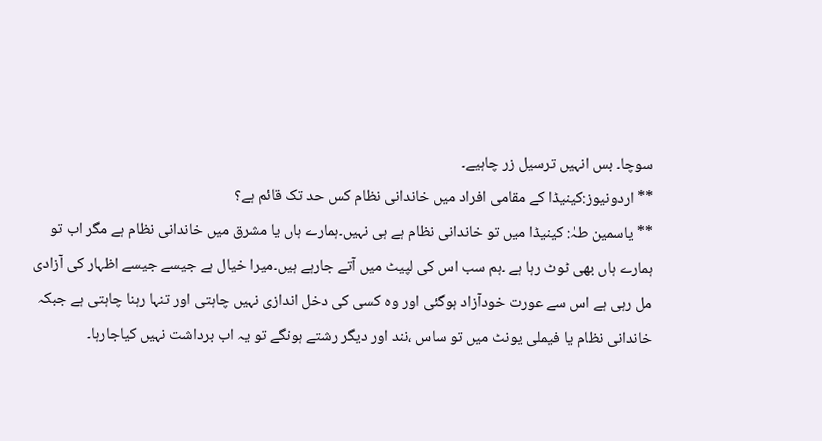سوچا۔ بس انہیں ترسیل زر چاہیے۔
** اردونیوز:کینیڈا کے مقامی افراد میں خاندانی نظام کس حد تک قائم ہے؟
** یاسمین طہٰ: کینیڈا میں تو خاندانی نظام ہے ہی نہیں۔ہمارے ہاں یا مشرق میں خاندانی نظام ہے مگر اب تو ہمارے ہاں بھی ٹوٹ رہا ہے ۔ہم سب اس کی لپیٹ میں آتے جارہے ہیں۔میرا خیال ہے جیسے جیسے اظہار کی آزادی مل رہی ہے اس سے عورت خودآزاد ہوگئی اور وہ کسی کی دخل اندازی نہیں چاہتی اور تنہا رہنا چاہتی ہے جبکہ خاندانی نظام یا فیملی یونٹ میں تو ساس ،نند اور دیگر رشتے ہونگے تو یہ اب برداشت نہیں کیاجارہا۔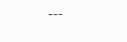---